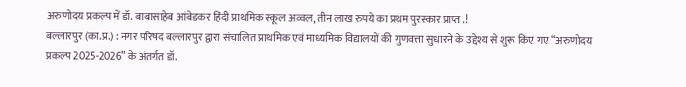अरुणोदय प्रकल्प में डॉ. बाबासाहेब आंबेडकर हिंदी प्राथमिक स्कूल अव्वल, तीन लाख रुपये का प्रथम पुरस्कार प्राप्त .!
बल्लारपुर (का.प्र.) : नगर परिषद बल्लारपुर द्वारा संचालित प्राथमिक एवं माध्यमिक विद्यालयों की गुणवत्ता सुधारने के उद्देश्य से शुरू किए गए “अरुणोदय प्रकल्प 2025-2026” के अंतर्गत डॉ.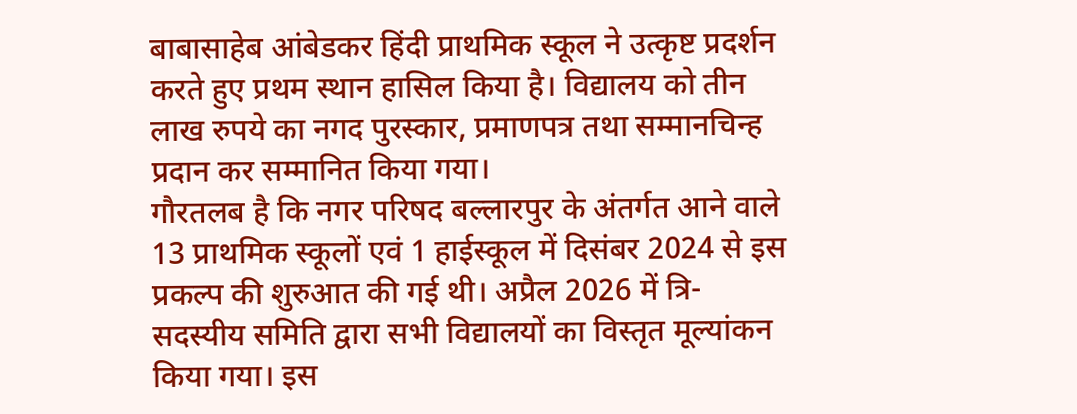बाबासाहेब आंबेडकर हिंदी प्राथमिक स्कूल ने उत्कृष्ट प्रदर्शन करते हुए प्रथम स्थान हासिल किया है। विद्यालय को तीन लाख रुपये का नगद पुरस्कार, प्रमाणपत्र तथा सम्मानचिन्ह प्रदान कर सम्मानित किया गया।
गौरतलब है कि नगर परिषद बल्लारपुर के अंतर्गत आने वाले 13 प्राथमिक स्कूलों एवं 1 हाईस्कूल में दिसंबर 2024 से इस प्रकल्प की शुरुआत की गई थी। अप्रैल 2026 में त्रि-सदस्यीय समिति द्वारा सभी विद्यालयों का विस्तृत मूल्यांकन किया गया। इस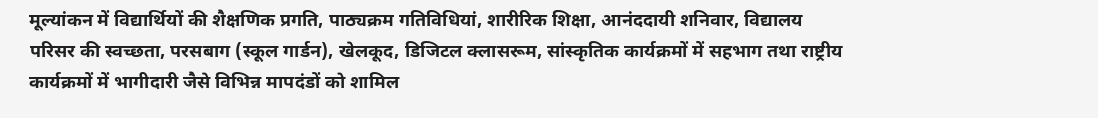मूल्यांकन में विद्यार्थियों की शैक्षणिक प्रगति, पाठ्यक्रम गतिविधियां, शारीरिक शिक्षा, आनंददायी शनिवार, विद्यालय परिसर की स्वच्छता, परसबाग (स्कूल गार्डन), खेलकूद, डिजिटल क्लासरूम, सांस्कृतिक कार्यक्रमों में सहभाग तथा राष्ट्रीय कार्यक्रमों में भागीदारी जैसे विभिन्न मापदंडों को शामिल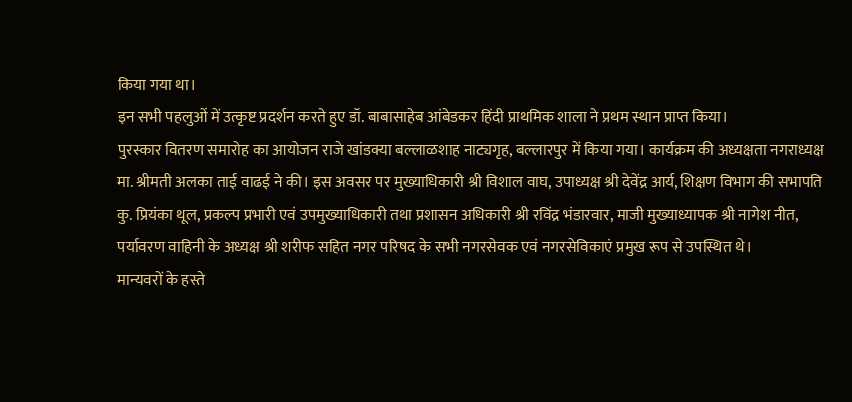किया गया था।
इन सभी पहलुओं में उत्कृष्ट प्रदर्शन करते हुए डॉ. बाबासाहेब आंबेडकर हिंदी प्राथमिक शाला ने प्रथम स्थान प्राप्त किया।
पुरस्कार वितरण समारोह का आयोजन राजे खांडक्या बल्लाळशाह नाट्यगृह, बल्लारपुर में किया गया। कार्यक्रम की अध्यक्षता नगराध्यक्ष मा. श्रीमती अलका ताई वाढई ने की। इस अवसर पर मुख्याधिकारी श्री विशाल वाघ, उपाध्यक्ष श्री देवेंद्र आर्य, शिक्षण विभाग की सभापति कु. प्रियंका थूल, प्रकल्प प्रभारी एवं उपमुख्याधिकारी तथा प्रशासन अधिकारी श्री रविंद्र भंडारवार, माजी मुख्याध्यापक श्री नागेश नीत, पर्यावरण वाहिनी के अध्यक्ष श्री शरीफ सहित नगर परिषद के सभी नगरसेवक एवं नगरसेविकाएं प्रमुख रूप से उपस्थित थे।
मान्यवरों के हस्ते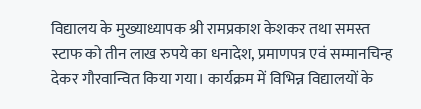विद्यालय के मुख्याध्यापक श्री रामप्रकाश केशकर तथा समस्त स्टाफ को तीन लाख रुपये का धनादेश, प्रमाणपत्र एवं सम्मानचिन्ह देकर गौरवान्वित किया गया। कार्यक्रम में विभिन्न विद्यालयों के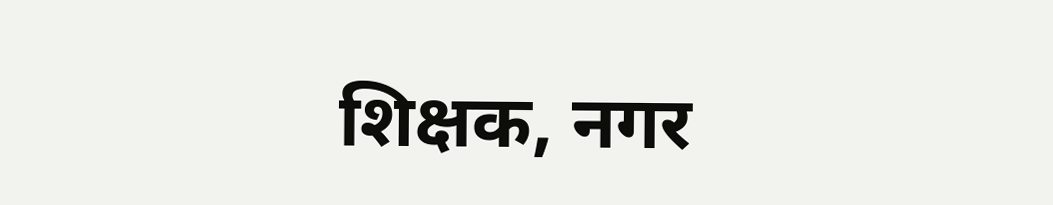शिक्षक, नगर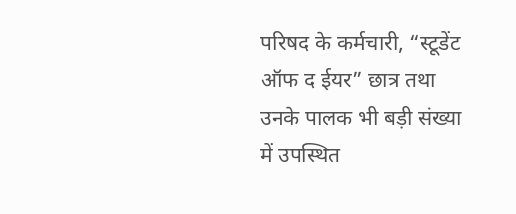परिषद के कर्मचारी, “स्टूडेंट ऑफ द ईयर” छात्र तथा उनके पालक भी बड़ी संख्या में उपस्थित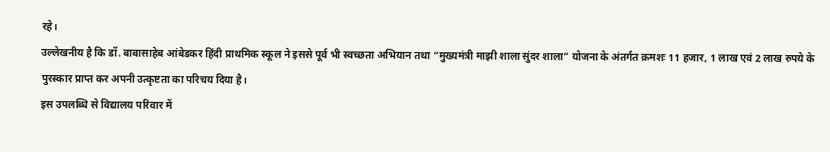रहे।
उल्लेखनीय है कि डॉ. बाबासाहेब आंबेडकर हिंदी प्राथमिक स्कूल ने इससे पूर्व भी स्वच्छता अभियान तथा “मुख्यमंत्री माझी शाला सुंदर शाला” योजना के अंतर्गत क्रमशः 11 हजार, 1 लाख एवं 2 लाख रुपये के पुरस्कार प्राप्त कर अपनी उत्कृष्टता का परिचय दिया है।
इस उपलब्धि से विद्यालय परिवार में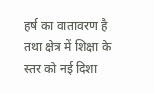हर्ष का वातावरण है तथा क्षेत्र में शिक्षा के स्तर को नई दिशा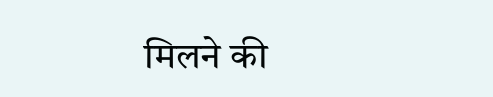मिलने की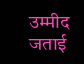उम्मीद जताई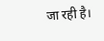जा रही है।